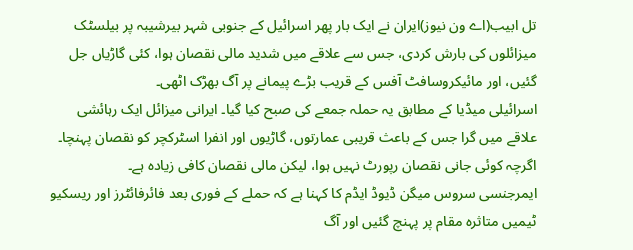تل ابیب(اے ون نیوز)ایران نے ایک بار پھر اسرائیل کے جنوبی شہر بیرشیبہ پر بیلسٹک میزائلوں کی بارش کردی، جس سے علاقے میں شدید مالی نقصان ہوا، کئی گاڑیاں جل گئیں، اور مائیکروسافٹ آفس کے قریب بڑے پیمانے پر آگ بھڑک اٹھی۔
اسرائیلی میڈیا کے مطابق یہ حملہ جمعے کی صبح کیا گیا۔ ایرانی میزائل ایک رہائشی علاقے میں گرا جس کے باعث قریبی عمارتوں، گاڑیوں اور انفرا اسٹرکچر کو نقصان پہنچا۔ اگرچہ کوئی جانی نقصان رپورٹ نہیں ہوا، لیکن مالی نقصان کافی زیادہ ہے۔
ایمرجنسی سروس میگن ڈیوڈ ایڈم کا کہنا ہے کہ حملے کے فوری بعد فائرفائٹرز اور ریسکیو ٹیمیں متاثرہ مقام پر پہنچ گئیں اور آگ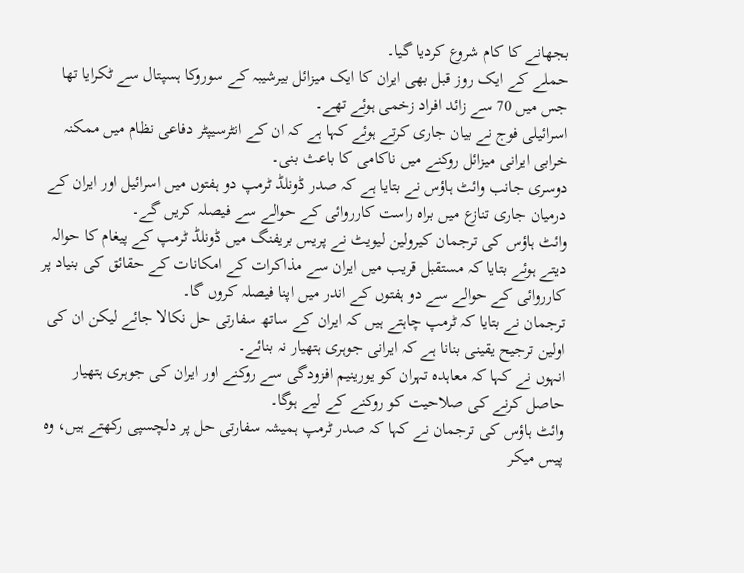بجھانے کا کام شروع کردیا گیا۔
حملے کے ایک روز قبل بھی ایران کا ایک میزائل بیرشیبہ کے سوروکا ہسپتال سے ٹکرایا تھا جس میں 70 سے زائد افراد زخمی ہوئے تھے۔
اسرائیلی فوج نے بیان جاری کرتے ہوئے کہا ہے کہ ان کے انٹرسیپٹر دفاعی نظام میں ممکنہ خرابی ایرانی میزائل روکنے میں ناکامی کا باعث بنی۔
دوسری جانب وائٹ ہاؤس نے بتایا ہے کہ صدر ڈونلڈ ٹرمپ دو ہفتوں میں اسرائیل اور ایران کے درمیان جاری تنازع میں براہ راست کارروائی کے حوالے سے فیصلہ کریں گے۔
وائٹ ہاؤس کی ترجمان کیرولین لیویٹ نے پریس بریفنگ میں ڈونلڈ ٹرمپ کے پیغام کا حوالہ دیتے ہوئے بتایا کہ مستقبل قریب میں ایران سے مذاکرات کے امکانات کے حقائق کی بنیاد پر کارروائی کے حوالے سے دو ہفتوں کے اندر میں اپنا فیصلہ کروں گا۔
ترجمان نے بتایا کہ ٹرمپ چاہتے ہیں کہ ایران کے ساتھ سفارتی حل نکالا جائے لیکن ان کی اولین ترجیح یقینی بنانا ہے کہ ایرانی جوہری ہتھیار نہ بنائے۔
انہوں نے کہا کہ معاہدہ تہران کو یورینیم افزودگی سے روکنے اور ایران کی جوہری ہتھیار حاصل کرنے کی صلاحیت کو روکنے کے لیے ہوگا۔
وائٹ ہاؤس کی ترجمان نے کہا کہ صدر ٹرمپ ہمیشہ سفارتی حل پر دلچسپی رکھتے ہیں، وہ پیس میکر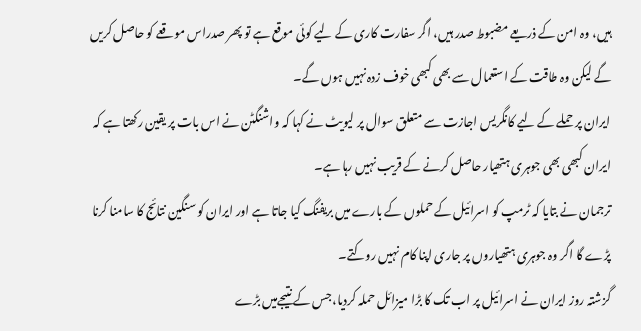ہیں، وہ امن کے ذریعے مضبوط صدر ہیں، اگر سفارت کاری کے لیے کوئی موقع ہے تو پھر صدراس موقعے کو حاصل کریں گے لیکن وہ طاقت کے استعمال سے بھی کبھی خوف زدہ نہیں ہوں گے۔
ایران پر حملے کے لیے کانگریس اجازت سے متعلق سوال پر لیویٹ نے کہا کہ واشنگٹن نے اس بات پر یقین رکھتا ہے کہ ایران کبھی بھی جوہری ہتھیار حاصل کرنے کے قریب نہیں رہا ہے۔
ترجمان نے بتایا کہ ٹرمپ کو اسرائیل کے حملوں کے بارے میں بریفنگ کیا جاتا ہے اور ایران کو سنگین نتائج کا سامنا کرنا پڑے گا اگر وہ جوہری ہتھیاروں پر جاری اپنا کام نہیں روکتے۔
گزشتہ روز ایران نے اسرائیل پر اب تک کا بڑا میزائل حملہ کردیا،جس کے نتیجےمیں بڑے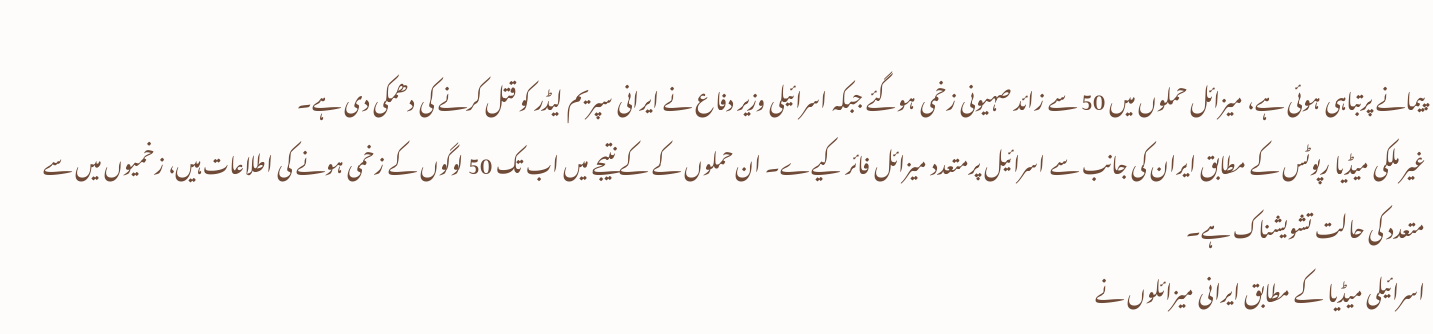پیمانے پرتباہی ہوئی ہے، میزائل حملوں میں 50 سے زائد صہیونی زخمی ہوگئے جبکہ اسرائیلی وزیر دفاع نے ایرانی سپریم لیڈر کو قتل کرنے کی دھمکی دی ہے۔
غیر ملکی میڈیا رپوٹس کے مطابق ایران کی جانب سے اسرائیل پرمتعدد میزائل فائر کیےے۔ ان حملوں کے کے نتیجے میں اب تک 50 لوگوں کے زخمی ہونے کی اطلاعات ہیں، زخمیوں میں سے متعدد کی حالت تشویشناک ہے۔
اسرائیلی میڈیا کے مطابق ایرانی میزائلوں نے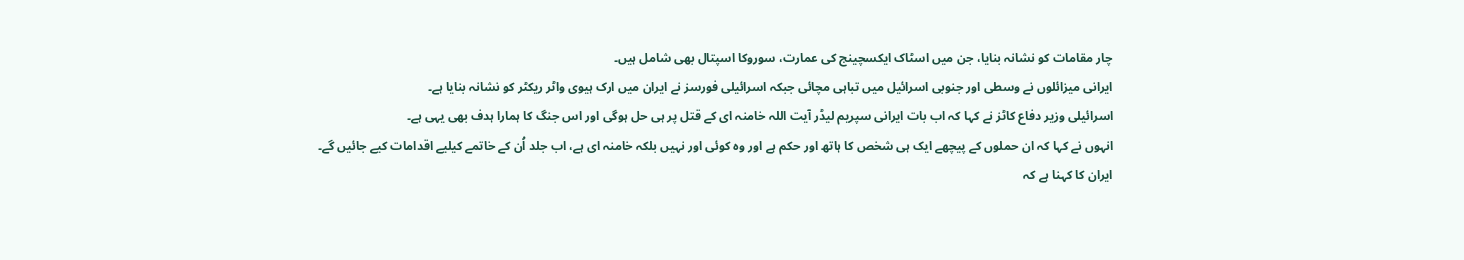چار مقامات کو نشانہ بنایا، جن میں اسٹاک ایکسچینج کی عمارت، سوروکا اسپتال بھی شامل ہیں۔
ایرانی میزائلوں نے وسطی اور جنوبی اسرائیل میں تباہی مچائی جبکہ اسرائیلی فورسز نے ایران میں ارک ہیوی واٹر ریکٹر کو نشانہ بنایا ہے۔
اسرائیلی وزیر دفاع کاٹز نے کہا کہ اب بات ایرانی سپریم لیڈر آیت اللہ خامنہ ای کے قتل پر ہی حل ہوگی اور اس جنگ کا ہمارا ہدف بھی یہی ہے۔
انہوں نے کہا کہ ان حملوں کے پیچھے ایک ہی شخص کا ہاتھ اور حکم ہے اور وہ کوئی اور نہیں بلکہ خامنہ ای ہے، اب جلد اُن کے خاتمے کیلیے اقدامات کیے جائیں گے۔
ایران کا کہنا ہے کہ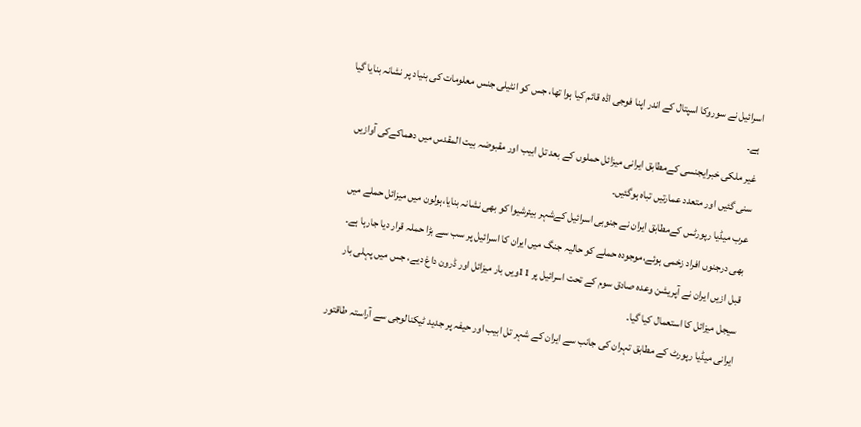اسرائیل نے سوروکا اسپتال کے اندر اپنا فوجی اڈہ قائم کیا ہوا تھا، جس کو انٹیلی جنس معلومات کی بنیاد پر نشانہ بنایا گیا ہے۔
غیر ملکی خبرایجنسی کےمطابق ایرانی میزائل حملوں کے بعد تل ابیب اور مقبوضہ بیت المقدس میں دھماکےکی آوازیں سنی گئیں اور متعدد عمارتیں تباہ ہوگئیں۔
عرب میڈیا رپورٹس کےمطابق ایران نے جنوبی اسرائیل کےشہر بیئرشیوا کو بھی نشانہ بنایا،ہولون میں میزائل حملے میں بھی درجنوں افراد زخمی ہوئے،موجودہ حملے کو حالیہ جنگ میں ایران کا اسرائیل پر سب سے بڑا حملہ قرار دیا جارہا ہے۔
قبل ازیں ایران نے آپریشن وعدہ صادق سوم کے تحت اسرائیل پر 11ویں بار میزائل اور ڈرون داغ دیے، جس میں پہلی بار سیجل میزائل کا استعمال کیا گیا۔
ایرانی میڈیا رپورٹ کے مطابق تہران کی جانب سے ایران کے شہر تل ابیب اور حیفہ پر جدید ٹیکنالوجی سے آراستہ طاقتور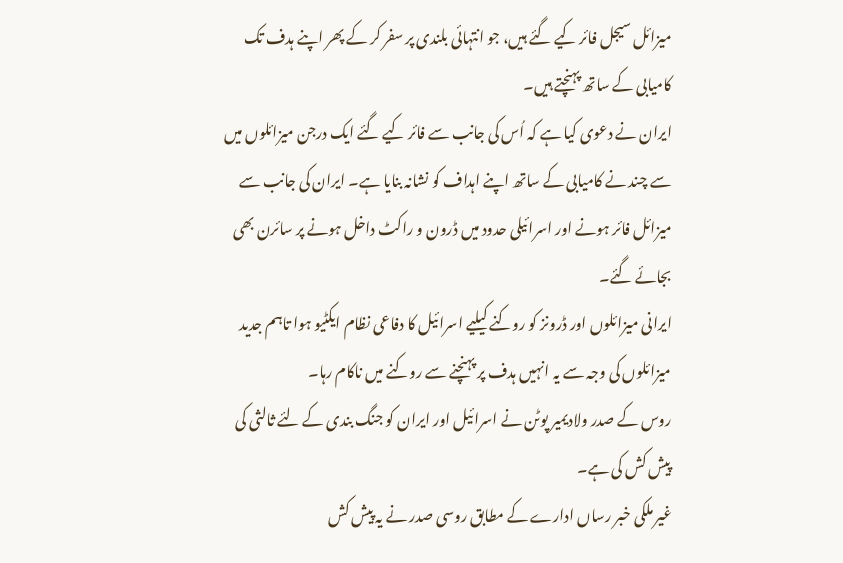میزائل سیجل فائر کیے گئے ہیں، جو انتہائی بلندی پر سفر کر کے پھر اپنے ہدف تک کامیابی کے ساتھ پہنچتے ہیں۔
ایران نے دعوی کیا ہے کہ اُس کی جانب سے فائر کیے گئے ایک درجن میزائلوں میں سے چند نے کامیابی کے ساتھ اپنے اہداف کو نشانہ بنایا ہے۔ ایران کی جانب سے میزائل فائر ہونے اور اسرائیلی حدود میں ڈرون و راکٹ داخل ہونے پر سائرن بھی بجائے گئے۔
ایرانی میزائلوں اور ڈرونز کو روکنے کیلیے اسرائیل کا دفاعی نظام ایکٹیو ہوا تاہم جدید میزائلوں کی وجہ سے یہ انہیں ہدف پر پہنچنے سے روکنے میں ناکام رہا۔
روس کے صدر ولادیمیر پوٹن نے اسرائیل اور ایران کو جنگ بندی کے لئے ثالثی کی پیش کش کی ہے۔
غیر ملکی خبر رساں ادارے کے مطابق روسی صدر نے یہ پیش کش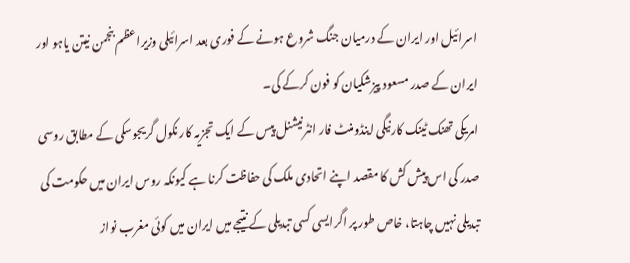اسرائیل اور ایران کے درمیان جنگ شروع ہونے کے فوری بعد اسرائیلی وزیراعظم بنجمن نیتن یاہو اور ایران کے صدر مسعود پیزشکیان کو فون کرکے کی۔
امریکی تھنک ٹینک کارنیگی اینڈومنٹ فار انٹرنیشنل پیس کے ایک تجزیہ کار نکول گریجوسکی کے مطابق روسی صدر کی اس پیش کش کا مقصد اپنے اتحادی ملک کی حفاظت کرنا ہے کیونکہ روس ایران میں حکومت کی تبدیلی نہیں چاہتا، خاص طور پر اگرایسی کسی تبدیلی کے نتیجے میں ایران میں کوئی مغرب نواز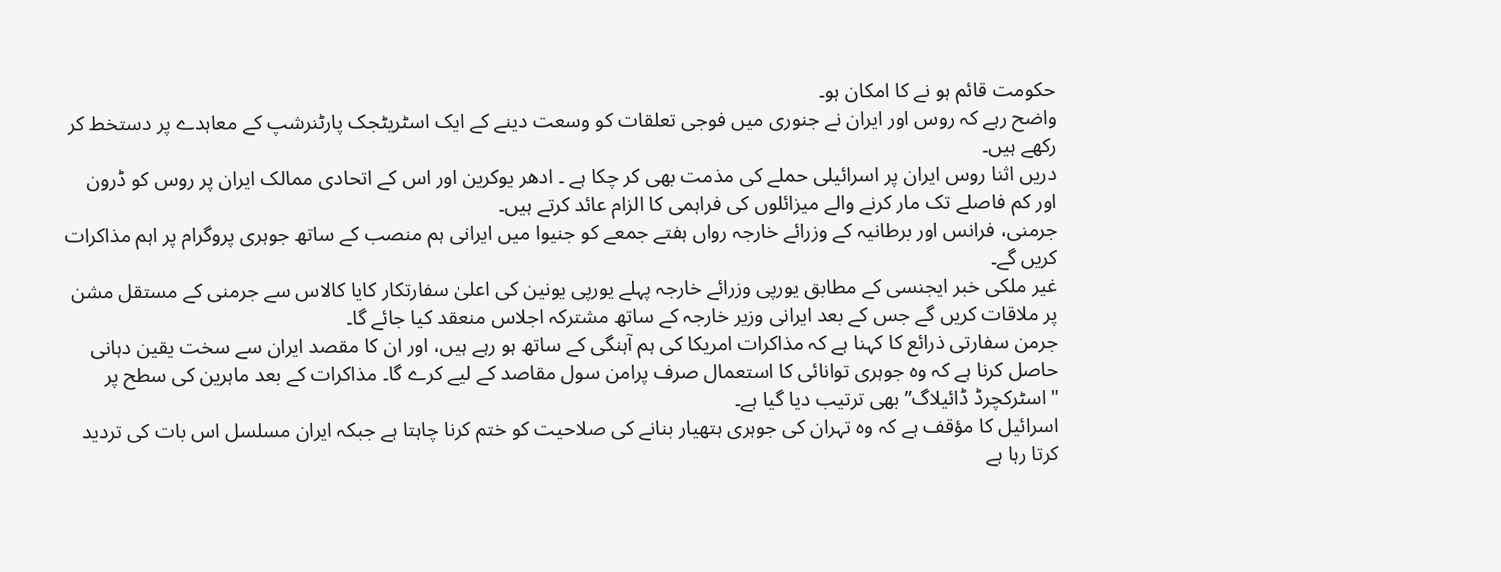حکومت قائم ہو نے کا امکان ہو۔
واضح رہے کہ روس اور ایران نے جنوری میں فوجی تعلقات کو وسعت دینے کے ایک اسٹریٹجک پارٹنرشپ کے معاہدے پر دستخط کر رکھے ہیں۔
دریں اثنا روس ایران پر اسرائیلی حملے کی مذمت بھی کر چکا ہے ۔ ادھر یوکرین اور اس کے اتحادی ممالک ایران پر روس کو ڈرون اور کم فاصلے تک مار کرنے والے میزائلوں کی فراہمی کا الزام عائد کرتے ہیں۔
جرمنی، فرانس اور برطانیہ کے وزرائے خارجہ رواں ہفتے جمعے کو جنیوا میں ایرانی ہم منصب کے ساتھ جوہری پروگرام پر اہم مذاکرات کریں گے۔
غیر ملکی خبر ایجنسی کے مطابق یورپی وزرائے خارجہ پہلے یورپی یونین کی اعلیٰ سفارتکار کایا کالاس سے جرمنی کے مستقل مشن پر ملاقات کریں گے جس کے بعد ایرانی وزیر خارجہ کے ساتھ مشترکہ اجلاس منعقد کیا جائے گا۔
جرمن سفارتی ذرائع کا کہنا ہے کہ مذاکرات امریکا کی ہم آہنگی کے ساتھ ہو رہے ہیں، اور ان کا مقصد ایران سے سخت یقین دہانی حاصل کرنا ہے کہ وہ جوہری توانائی کا استعمال صرف پرامن سول مقاصد کے لیے کرے گا۔ مذاکرات کے بعد ماہرین کی سطح پر "اسٹرکچرڈ ڈائیلاگ” بھی ترتیب دیا گیا ہے۔
اسرائیل کا مؤقف ہے کہ وہ تہران کی جوہری ہتھیار بنانے کی صلاحیت کو ختم کرنا چاہتا ہے جبکہ ایران مسلسل اس بات کی تردید کرتا رہا ہے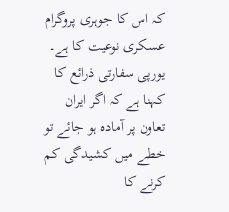کہ اس کا جوہری پروگرام عسکری نوعیت کا ہے۔
یورپی سفارتی ذرائع کا کہنا ہے کہ اگر ایران تعاون پر آمادہ ہو جائے تو خطے میں کشیدگی کم کرنے کا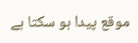موقع پیدا ہو سکتا ہے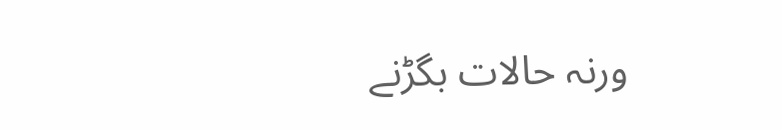ورنہ حالات بگڑنے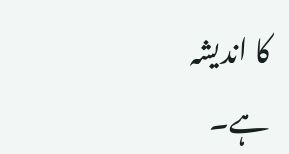کا اندیشہ ہے۔